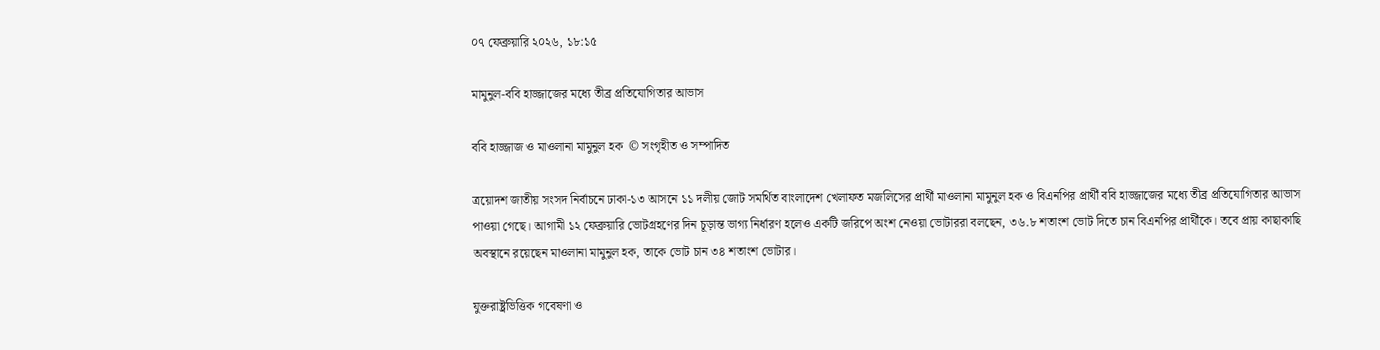০৭ ফেব্রুয়ারি ২০২৬, ১৮:১৫

মামুনুল-ববি হাজ্জাজের মধ্যে তীব্র প্রতিযোগিতার আভাস

ববি হাজ্জাজ ও মাওলানা মামুনুল হক  © সংগৃহীত ও সম্পাদিত

ত্রয়োদশ জাতীয় সংসদ নির্বাচনে ঢাকা-১৩ আসনে ১১ দলীয় জোট সমর্থিত বাংলাদেশ খেলাফত মজলিসের প্রার্থী মাওলানা মামুনুল হক ও বিএনপির প্রার্থী ববি হাজ্জাজের মধ্যে তীব্র প্রতিযোগিতার আভাস পাওয়া গেছে। আগামী ১২ ফেব্রুয়ারি ভোটগ্রহণের দিন চূড়ান্ত ভাগ্য নির্ধারণ হলেও একটি জরিপে অংশ নেওয়া ভোটাররা বলছেন, ৩৬.৮ শতাংশ ভোট দিতে চান বিএনপির প্রার্থীকে। তবে প্রায় কাছাকাছি অবস্থানে রয়েছেন মাওলানা মামুনুল হক, তাকে ভোট চান ৩৪ শতাংশ ভোটার।

যুক্তরাষ্ট্রভিত্তিক গবেষণা ও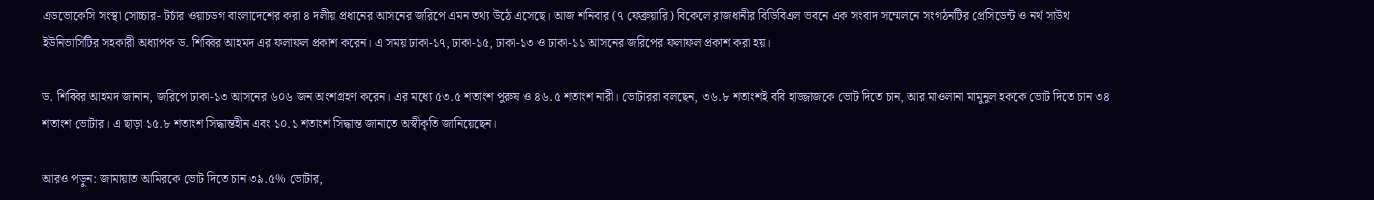এডভোকেসি সংস্থা সোচ্চার- টর্চার ওয়াচডগ বাংলাদেশের করা ৪ দলীয় প্রধানের আসনের জরিপে এমন তথ্য উঠে এসেছে। আজ শনিবার (৭ ফেব্রুয়ারি) বিকেলে রাজধানীর বিডিবিএল ভবনে এক সংবাদ সম্মেলনে সংগঠনটির প্রেসিডেন্ট ও নর্থ সাউথ ইউনিভার্সিটির সহকারী অধ্যাপক ড. শিব্বির আহমদ এর ফলাফল প্রকাশ করেন। এ সময় ঢাকা-১৭, ঢাকা-১৫, ঢাকা-১৩ ও ঢাকা-১১ আসনের জরিপের ফলাফল প্রকাশ করা হয়।

ড. শিব্বির আহমদ জানান, জরিপে ঢাকা-১৩ আসনের ৬০৬ জন অংশগ্রহণ করেন। এর মধ্যে ৫৩.৫ শতাংশ পুরুষ ও ৪৬.৫ শতাংশ নারী। ভোটাররা বলছেন, ৩৬.৮ শতাংশই ববি হাজ্জাজকে ভোট দিতে চান, আর মাওলানা মামুনুল হককে ভোট দিতে চান ৩৪ শতাংশ ভোটার। এ ছাড়া ১৫.৮ শতাংশ সিদ্ধান্তহীন এবং ১০.১ শতাংশ সিদ্ধান্ত জানাতে অস্বীকৃতি জানিয়েছেন।

আরও পড়ুন: জামায়াত আমিরকে ভোট দিতে চান ৩৯.৫% ভোটার,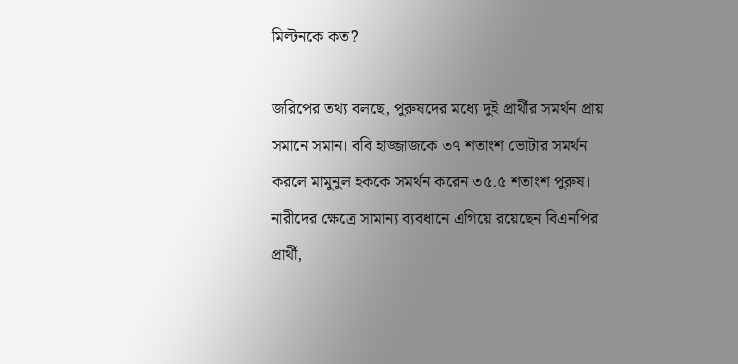মিল্টনকে কত?

জরিপের তথ্য বলছে, পুরুষদের মধ্যে দুই প্রার্থীর সমর্থন প্রায় সমানে সমান। ববি হাজ্জাজকে ৩৭ শতাংশ ভোটার সমর্থন করলে মামুনুল হককে সমর্থন করেন ৩৫.৫ শতাংশ পুরুষ। নারীদের ক্ষেত্রে সামান্য ব্যবধানে এগিয়ে রয়েছেন বিএনপির প্রার্থী,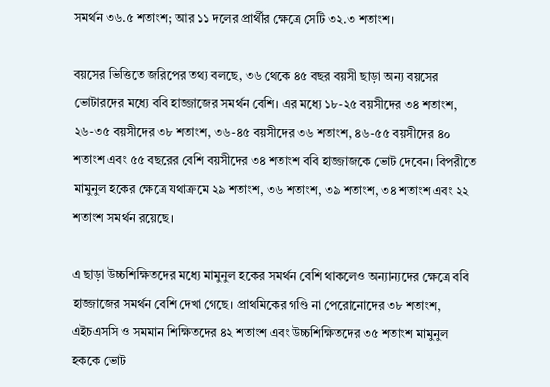সমর্থন ৩৬.৫ শতাংশ; আর ১১ দলের প্রার্থীর ক্ষেত্রে সেটি ৩২.৩ শতাংশ।

বয়সের ভিত্তিতে জরিপের তথ্য বলছে, ৩৬ থেকে ৪৫ বছর বয়সী ছাড়া অন্য বয়সের ভোটারদের মধ্যে ববি হাজ্জাজের সমর্থন বেশি। এর মধ্যে ১৮-২৫ বয়সীদের ৩৪ শতাংশ, ২৬-৩৫ বয়সীদের ৩৮ শতাংশ, ৩৬-৪৫ বয়সীদের ৩৬ শতাংশ, ৪৬-৫৫ বয়সীদের ৪০ শতাংশ এবং ৫৫ বছরের বেশি বয়সীদের ৩৪ শতাংশ ববি হাজ্জাজকে ভোট দেবেন। বিপরীতে মামুনুল হকের ক্ষেত্রে যথাক্রমে ২৯ শতাংশ, ৩৬ শতাংশ, ৩৯ শতাংশ, ৩৪ শতাংশ এবং ২২ শতাংশ সমর্থন রয়েছে।

এ ছাড়া উচ্চশিক্ষিতদের মধ্যে মামুনুল হকের সমর্থন বেশি থাকলেও অন্যান্যদের ক্ষেত্রে ববি হাজ্জাজের সমর্থন বেশি দেখা গেছে। প্রাথমিকের গণ্ডি না পেরোনোদের ৩৮ শতাংশ, এইচএসসি ও সমমান শিক্ষিতদের ৪২ শতাংশ এবং উচ্চশিক্ষিতদের ৩৫ শতাংশ মামুনুল হককে ভোট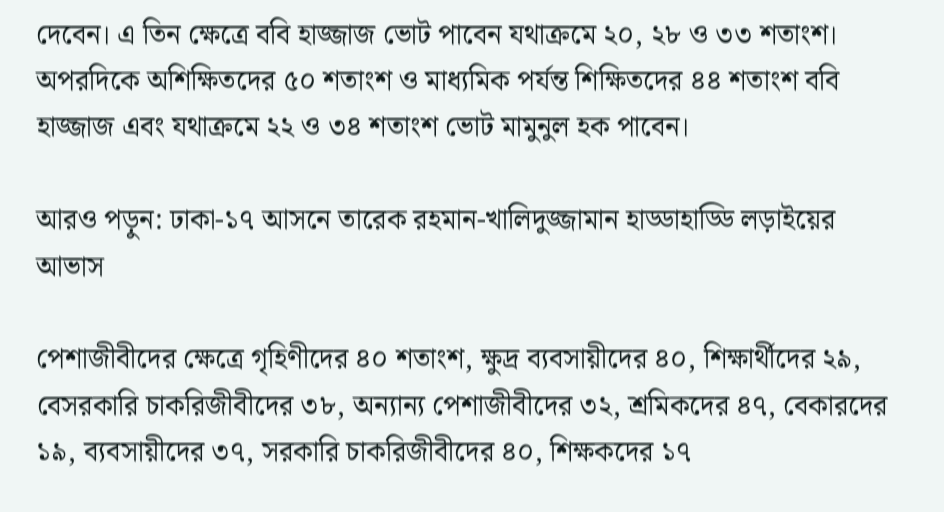দেবেন। এ তিন ক্ষেত্রে ববি হাজ্জাজ ভোট পাবেন যথাক্রমে ২০, ২৮ ও ৩৩ শতাংশ। অপরদিকে অশিক্ষিতদের ৫০ শতাংশ ও মাধ্যমিক পর্যন্ত শিক্ষিতদের ৪৪ শতাংশ ববি হাজ্জাজ এবং যথাক্রমে ২২ ও ৩৪ শতাংশ ভোট মামুনুল হক পাবেন।

আরও পড়ুন: ঢাকা-১৭ আসনে তারেক রহমান-খালিদুজ্জামান হাড্ডাহাড্ডি লড়াইয়ের আভাস

পেশাজীবীদের ক্ষেত্রে গৃহিণীদের ৪০ শতাংশ, ক্ষুদ্র ব্যবসায়ীদের ৪০, শিক্ষার্থীদের ২৯, বেসরকারি চাকরিজীবীদের ৩৮, অন্যান্য পেশাজীবীদের ৩২, শ্রমিকদের ৪৭, বেকারদের ১৯, ব্যবসায়ীদের ৩৭, সরকারি চাকরিজীবীদের ৪০, শিক্ষকদের ১৭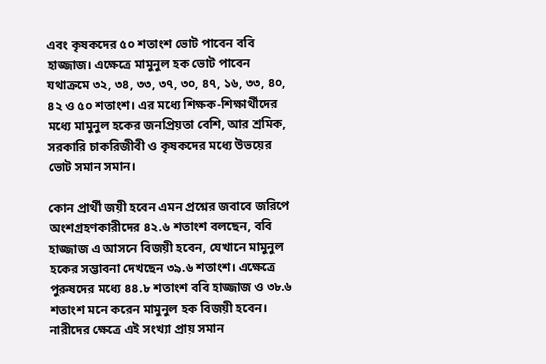এবং কৃষকদের ৫০ শতাংশ ভোট পাবেন ববি হাজ্জাজ। এক্ষেত্রে মামুনুল হক ভোট পাবেন যথাক্রমে ৩২, ৩৪, ৩৩, ৩৭, ৩০, ৪৭, ১৬, ৩৩, ৪০, ৪২ ও ৫০ শতাংশ। এর মধ্যে শিক্ষক-শিক্ষার্থীদের মধ্যে মামুনুল হকের জনপ্রিয়তা বেশি, আর শ্রমিক, সরকারি চাকরিজীবী ও কৃষকদের মধ্যে উভয়ের ভোট সমান সমান।

কোন প্রার্থী জয়ী হবেন এমন প্রশ্নের জবাবে জরিপে অংশগ্রহণকারীদের ৪২.৬ শতাংশ বলছেন, ববি হাজ্জাজ এ আসনে বিজয়ী হবেন, যেখানে মামুনুল হকের সম্ভাবনা দেখছেন ৩৯.৬ শতাংশ। এক্ষেত্রে পুরুষদের মধ্যে ৪৪.৮ শতাংশ ববি হাজ্জাজ ও ৩৮.৬ শতাংশ মনে করেন মামুনুল হক বিজয়ী হবেন। নারীদের ক্ষেত্রে এই সংখ্যা প্রায় সমান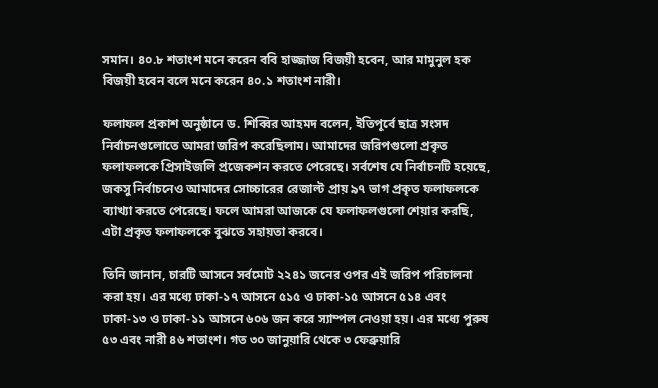সমান। ৪০.৮ শতাংশ মনে করেন ববি হাজ্জাজ বিজয়ী হবেন, আর মামুনুল হক বিজয়ী হবেন বলে মনে করেন ৪০.১ শতাংশ নারী।

ফলাফল প্রকাশ অনুষ্ঠানে ড. শিব্বির আহমদ বলেন, ইতিপূর্বে ছাত্র সংসদ নির্বাচনগুলোতে আমরা জরিপ করেছিলাম। আমাদের জরিপগুলো প্রকৃত ফলাফলকে প্রিসাইজলি প্রজেকশন করতে পেরেছে। সর্বশেষ যে নির্বাচনটি হয়েছে, জকসু নির্বাচনেও আমাদের সোচ্চারের রেজাল্ট প্রায় ৯৭ ভাগ প্রকৃত ফলাফলকে ব্যাখ্যা করতে পেরেছে। ফলে আমরা আজকে যে ফলাফলগুলো শেয়ার করছি, এটা প্রকৃত ফলাফলকে বুঝতে সহায়তা করবে।

তিনি জানান, চারটি আসনে সর্বমোট ২২৪১ জনের ওপর এই জরিপ পরিচালনা করা হয়। এর মধ্যে ঢাকা-১৭ আসনে ৫১৫ ও ঢাকা-১৫ আসনে ৫১৪ এবং ঢাকা-১৩ ও ঢাকা-১১ আসনে ৬০৬ জন করে স্যাম্পল নেওয়া হয়। এর মধ্যে পুরুষ ৫৩ এবং নারী ৪৬ শতাংশ। গত ৩০ জানুয়ারি থেকে ৩ ফেব্রুয়ারি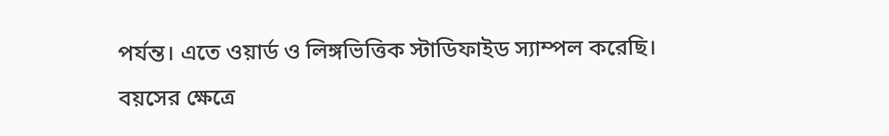পর্যন্ত। এতে ওয়ার্ড ও লিঙ্গভিত্তিক স্টাডিফাইড স্যাম্পল করেছি। বয়সের ক্ষেত্রে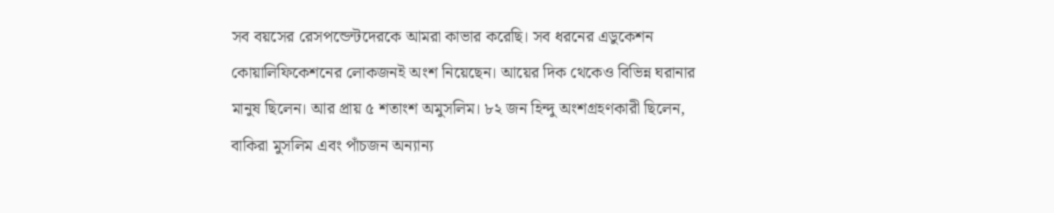সব বয়সের রেসপন্ডেন্টদেরকে আমরা কাভার করেছি। সব ধরনের এডুকেশন কোয়ালিফিকেশনের লোকজনই অংশ নিয়েছেন। আয়ের দিক থেকেও বিভিন্ন ঘরানার মানুষ ছিলেন। আর প্রায় ৫ শতাংশ অমুসলিম। ৮২ জন হিন্দু অংশগ্রহণকারী ছিলেন, বাকিরা মুসলিম এবং পাঁচজন অন্যান্য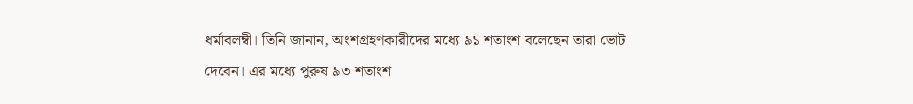ধর্মাবলম্বী। তিনি জানান, অংশগ্রহণকারীদের মধ্যে ৯১ শতাংশ বলেছেন তারা ভোট দেবেন। এর মধ্যে পুরুষ ৯৩ শতাংশ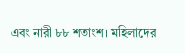এবং নারী ৮৮ শতাংশ। মহিলাদের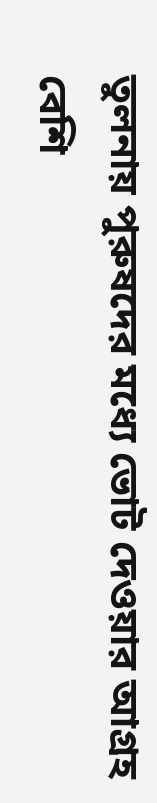তুলনায় পুরুষদের মধ্যে ভোট দেওয়ার আগ্রহ বেশি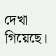দেখা গিয়েছে।